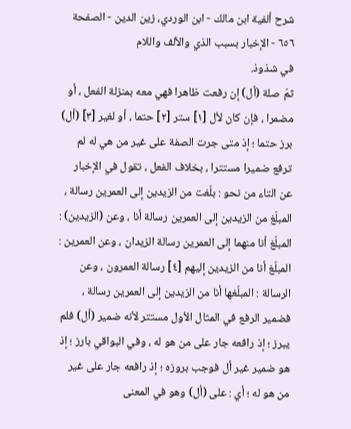شرح ألفية ابن مالك - ابن الوردي، زين الدين - الصفحة ٦٥٦ - الإخبار بسبب الذي والألف واللام
في شذوذ.
ثمّ صلة (أل) إن رفعت ظاهرا فهي معه بمنزلة الفعل ، أو مضمرا ، فإن كان لأل [١] ستر [٢] حتما ، أو لغير [٣] (أل) برز حتما ؛ إذ متى جرت الصفة على غير من هي له لم ترفع ضميرا مستترا ، بخلاف الفعل ، تقول في الإخبار عن التاء من نحو : بلّغت من الزيدين إلى العمرين رسالة ، المبلّغ من الزيدين إلى العمرين رسالة أنا ، وعن (الزيدين) : المبلّغ أنا منهما إلى العمرين رسالة الزيدان ، وعن العمرين : المبلّغ أنا من الزيدين إليهم [٤] رسالة العمرون ، وعن الرسالة : المبلّغها أنا من الزيدين إلى العمرين رسالة ، فضمير الرفع في المثال الأول مستتر لأنه ضمير (أل) فلم يبرز ؛ إذ رافعه جار على من هو له ، وفي البواقي بارز ؛ إذ هو ضمير غير أل فوجب بروزه ؛ إذ رافعه جار على غير من هو له ؛ أي : على (أل) وهو في المعنى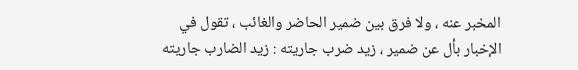المخبر عنه ، ولا فرق بين ضمير الحاضر والغائب ، تقول في الإخبار بأل عن ضمير ، زيد ضرب جاريته : زيد الضارب جاريته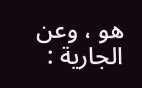هو ، وعن الجارية :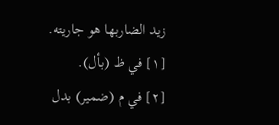زيد الضاربها هو جاريته.
[١] في ظ (بأل).
[٢] في م (ضمير) بدل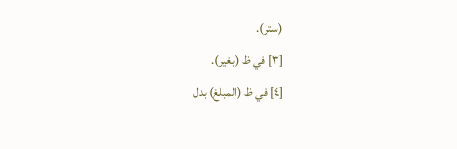(ستر).
[٣] في ظ (بغير).
[٤] في ظ (المبلغ) بدل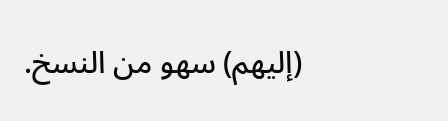(إليهم) سهو من النسخ.